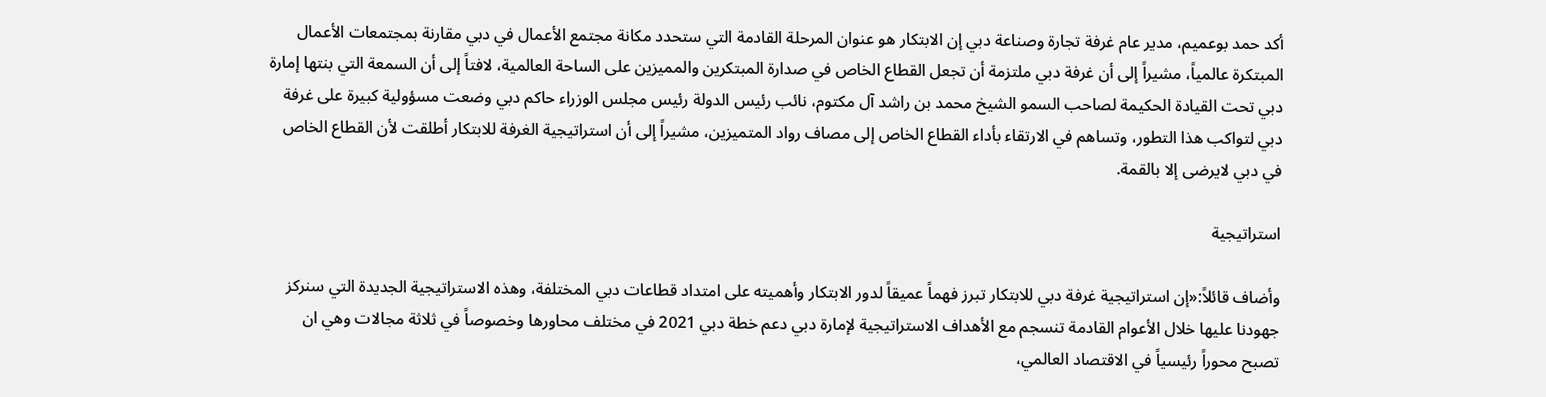أكد حمد بوعميم، مدير عام غرفة تجارة وصناعة دبي إن الابتكار هو عنوان المرحلة القادمة التي ستحدد مكانة مجتمع الأعمال في دبي مقارنة بمجتمعات الأعمال المبتكرة عالمياً، مشيراً إلى أن غرفة دبي ملتزمة أن تجعل القطاع الخاص في صدارة المبتكرين والمميزين على الساحة العالمية، لافتاً إلى أن السمعة التي بنتها إمارة دبي تحت القيادة الحكيمة لصاحب السمو الشيخ محمد بن راشد آل مكتوم، نائب رئيس الدولة رئيس مجلس الوزراء حاكم دبي وضعت مسؤولية كبيرة على غرفة دبي لتواكب هذا التطور، وتساهم في الارتقاء بأداء القطاع الخاص إلى مصاف رواد المتميزين، مشيراً إلى أن استراتيجية الغرفة للابتكار أطلقت لأن القطاع الخاص في دبي لايرضى إلا بالقمة.

استراتيجية

وأضاف قائلاً:«إن استراتيجية غرفة دبي للابتكار تبرز فهماً عميقاً لدور الابتكار وأهميته على امتداد قطاعات دبي المختلفة، وهذه الاستراتيجية الجديدة التي سنركز جهودنا عليها خلال الأعوام القادمة تنسجم مع الأهداف الاستراتيجية لإمارة دبي دعم خطة دبي 2021 في مختلف محاورها وخصوصاً في ثلاثة مجالات وهي ان تصبح محوراً رئيسياً في الاقتصاد العالمي،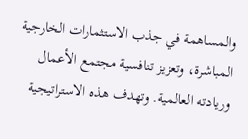والمساهمة في جذب الاستثمارات الخارجية المباشرة، وتعزيز تنافسية مجتمع الأعمال وريادته العالمية. وتهدف هذه الاستراتيجية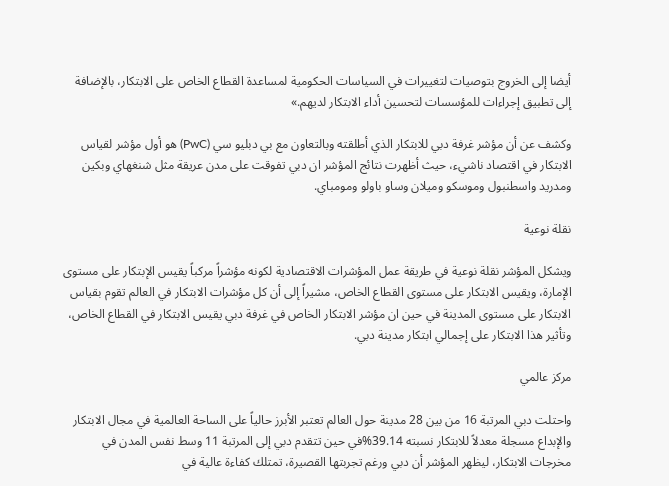أيضا إلى الخروج بتوصيات لتغييرات في السياسات الحكومية لمساعدة القطاع الخاص على الابتكار، بالإضافة إلى تطبيق إجراءات للمؤسسات لتحسين أداء الابتكار لديهم.»

وكشف عن أن مؤشر غرفة دبي للابتكار الذي أطلقته وبالتعاون مع بي دبليو سي (PwC) هو أول مؤشر لقياس الابتكار في اقتصاد ناشيء، حيث أظهرت نتائج المؤشر ان دبي تفوقت على مدن عريقة مثل شنغهاي وبكين ومدريد واسطنبول وموسكو وميلان وساو باولو ومومباي.

نقلة نوعية

ويشكل المؤشر نقلة نوعية في طريقة عمل المؤشرات الاقتصادية لكونه مؤشراً مركباً يقيس الإبتكار على مستوى الإمارة، ويقيس الابتكار على مستوى القطاع الخاص، مشيراً إلى أن كل مؤشرات الابتكار في العالم تقوم بقياس الابتكار على مستوى المدينة في حين ان مؤشر الابتكار الخاص في غرفة دبي يقيس الابتكار في القطاع الخاص، وتأثير هذا الابتكار على إجمالي ابتكار مدينة دبي.

مركز عالمي

واحتلت دبي المرتبة 16 من بين 28 مدينة حول العالم تعتبر الأبرز حالياً على الساحة العالمية في مجال الابتكار والإبداع مسجلة معدلاً للابتكار نسبته 39.14%في حين تتقدم دبي إلى المرتبة 11 وسط نفس المدن في مخرجات الابتكار، ليظهر المؤشر أن دبي ورغم تجربتها القصيرة، تمتلك كفاءة عالية في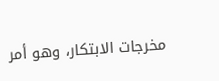مخرجات الابتكار، وهو أمر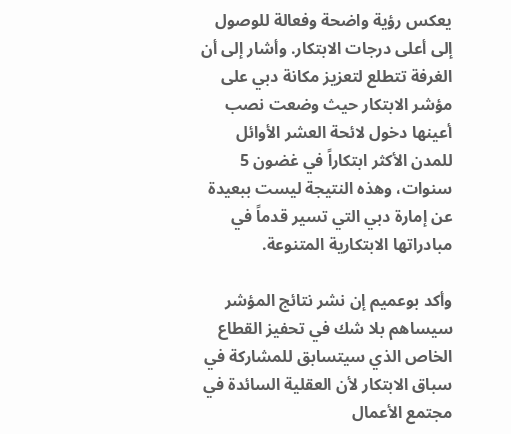يعكس رؤية واضحة وفعالة للوصول إلى أعلى درجات الابتكار. وأشار إلى أن الغرفة تتطلع لتعزيز مكانة دبي على مؤشر الابتكار حيث وضعت نصب أعينها دخول لائحة العشر الأوائل للمدن الأكثر ابتكاراً في غضون 5 سنوات، وهذه النتيجة ليست ببعيدة عن إمارة دبي التي تسير قدماً في مبادراتها الابتكارية المتنوعة.

وأكد بوعميم إن نشر نتائج المؤشر سيساهم بلا شك في تحفيز القطاع الخاص الذي سيتسابق للمشاركة في سباق الابتكار لأن العقلية السائدة في مجتمع الأعمال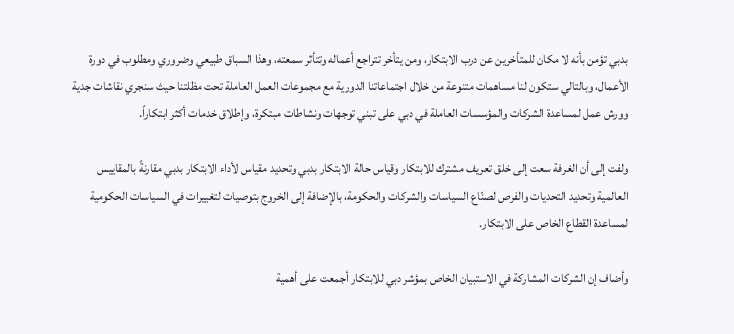بدبي تؤمن بأنه لا مكان للمتأخرين عن درب الابتكار، ومن يتأخر تتراجع أعماله وتتأثر سمعته، وهذا السباق طبيعي وضروري ومطلوب في دورة الأعمال، وبالتالي ستكون لنا مساهمات متنوعة من خلال اجتماعاتنا الدورية مع مجموعات العمل العاملة تحت مظلتنا حيث سنجري نقاشات جدية وورش عمل لمساعدة الشركات والمؤسسات العاملة في دبي على تبني توجهات ونشاطات مبتكرة، وإطلاق خدمات أكثر ابتكاراً.

ولفت إلى أن الغرفة سعت إلى خلق تعريف مشترك للابتكار وقياس حالة الابتكار بدبي وتحديد مقياس لأداء الابتكار بدبي مقارنةً بالمقاييس العالمية وتحديد التحديات والفرص لصنّاع السياسات والشركات والحكومة، بالإضافة إلى الخروج بتوصيات لتغييرات في السياسات الحكومية لمساعدة القطاع الخاص على الابتكار.

وأضاف إن الشركات المشاركة في الاستبيان الخاص بمؤشر دبي للابتكار أجمعت على أهمية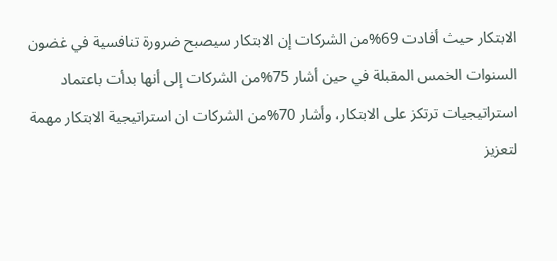الابتكار حيث أفادت 69%من الشركات إن الابتكار سيصبح ضرورة تنافسية في غضون السنوات الخمس المقبلة في حين أشار 75%من الشركات إلى أنها بدأت باعتماد استراتيجيات ترتكز على الابتكار، وأشار 70%من الشركات ان استراتيجية الابتكار مهمة لتعزيز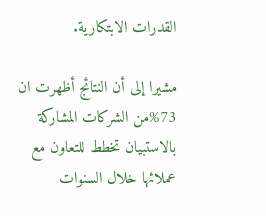القدرات الابتكارية.

مشيرا إلى أن النتائج أظهرت ان 73%من الشركات المشاركة بالاستبيان تخطط للتعاون مع عملائها خلال السنوات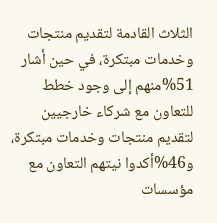الثلاث القادمة لتقديم منتجات وخدمات مبتكرة، في حين أشار 51%منهم إلى وجود خطط للتعاون مع شركاء خارجيين لتقديم منتجات وخدمات مبتكرة، و46%أكدوا نيتهم التعاون مع مؤسسات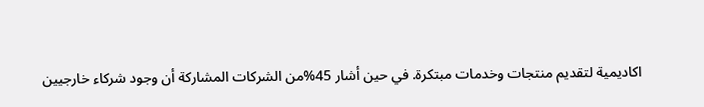اكاديمية لتقديم منتجات وخدمات مبتكرة. في حين أشار 45%من الشركات المشاركة أن وجود شركاء خارجيين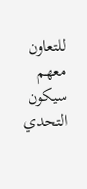للتعاون معهم سيكون التحدي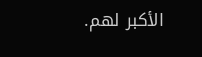الأكبر لهم.